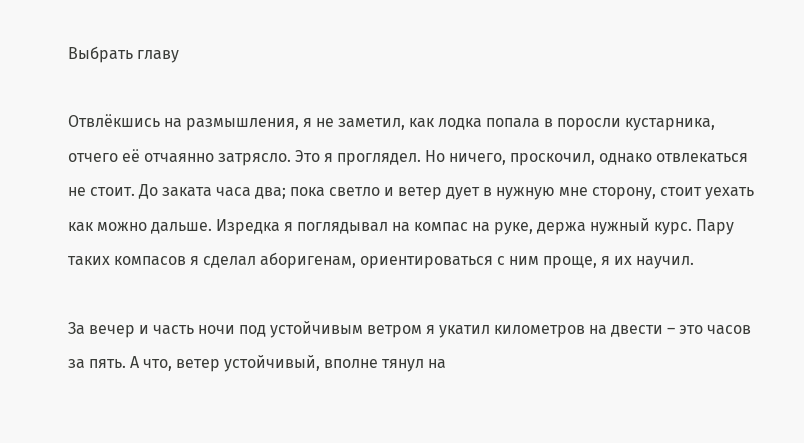Выбрать главу

Отвлёкшись на размышления, я не заметил, как лодка попала в поросли кустарника, отчего её отчаянно затрясло. Это я проглядел. Но ничего, проскочил, однако отвлекаться не стоит. До заката часа два; пока светло и ветер дует в нужную мне сторону, стоит уехать как можно дальше. Изредка я поглядывал на компас на руке, держа нужный курс. Пару таких компасов я сделал аборигенам, ориентироваться с ним проще, я их научил.

За вечер и часть ночи под устойчивым ветром я укатил километров на двести – это часов за пять. А что, ветер устойчивый, вполне тянул на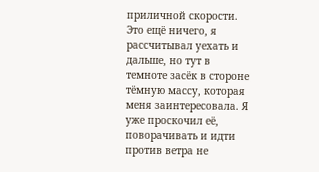приличной скорости. Это ещё ничего, я рассчитывал уехать и дальше, но тут в темноте засёк в стороне тёмную массу, которая меня заинтересовала. Я уже проскочил её, поворачивать и идти против ветра не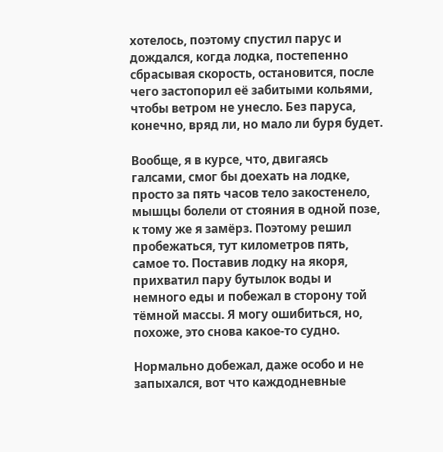хотелось, поэтому спустил парус и дождался, когда лодка, постепенно сбрасывая скорость, остановится, после чего застопорил её забитыми кольями, чтобы ветром не унесло. Без паруса, конечно, вряд ли, но мало ли буря будет.

Вообще, я в курсе, что, двигаясь галсами, смог бы доехать на лодке, просто за пять часов тело закостенело, мышцы болели от стояния в одной позе, к тому же я замёрз. Поэтому решил пробежаться, тут километров пять, самое то. Поставив лодку на якоря, прихватил пару бутылок воды и немного еды и побежал в сторону той тёмной массы. Я могу ошибиться, но, похоже, это снова какое-то судно.

Нормально добежал, даже особо и не запыхался, вот что каждодневные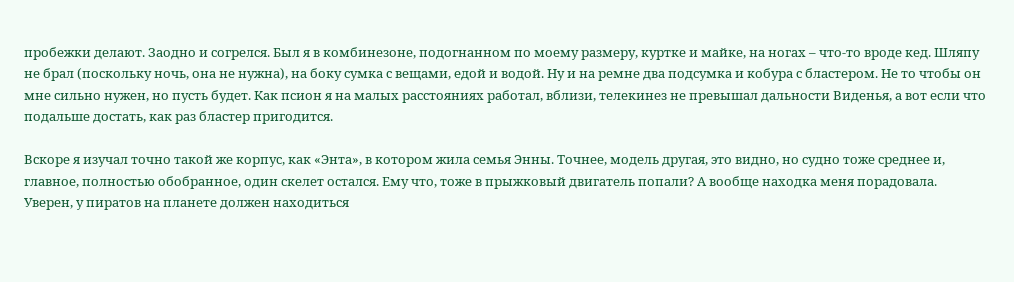пробежки делают. Заодно и согрелся. Был я в комбинезоне, подогнанном по моему размеру, куртке и майке, на ногах – что-то вроде кед. Шляпу не брал (поскольку ночь, она не нужна), на боку сумка с вещами, едой и водой. Ну и на ремне два подсумка и кобура с бластером. Не то чтобы он мне сильно нужен, но пусть будет. Как псион я на малых расстояниях работал, вблизи, телекинез не превышал дальности Виденья, а вот если что подальше достать, как раз бластер пригодится.

Вскоре я изучал точно такой же корпус, как «Энта», в котором жила семья Энны. Точнее, модель другая, это видно, но судно тоже среднее и, главное, полностью обобранное, один скелет остался. Ему что, тоже в прыжковый двигатель попали? А вообще находка меня порадовала. Уверен, у пиратов на планете должен находиться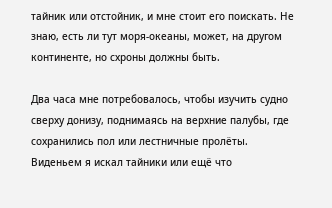тайник или отстойник, и мне стоит его поискать. Не знаю, есть ли тут моря-океаны, может, на другом континенте, но схроны должны быть.

Два часа мне потребовалось, чтобы изучить судно сверху донизу, поднимаясь на верхние палубы, где сохранились пол или лестничные пролёты. Виденьем я искал тайники или ещё что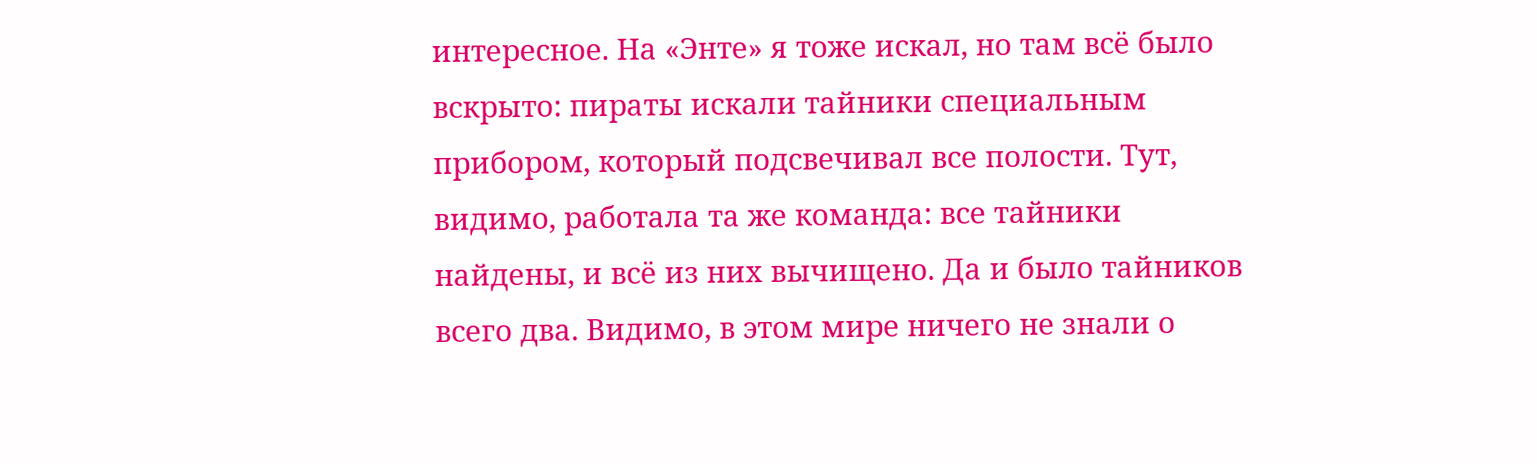интересное. На «Энте» я тоже искал, но там всё было вскрыто: пираты искали тайники специальным прибором, который подсвечивал все полости. Тут, видимо, работала та же команда: все тайники найдены, и всё из них вычищено. Да и было тайников всего два. Видимо, в этом мире ничего не знали о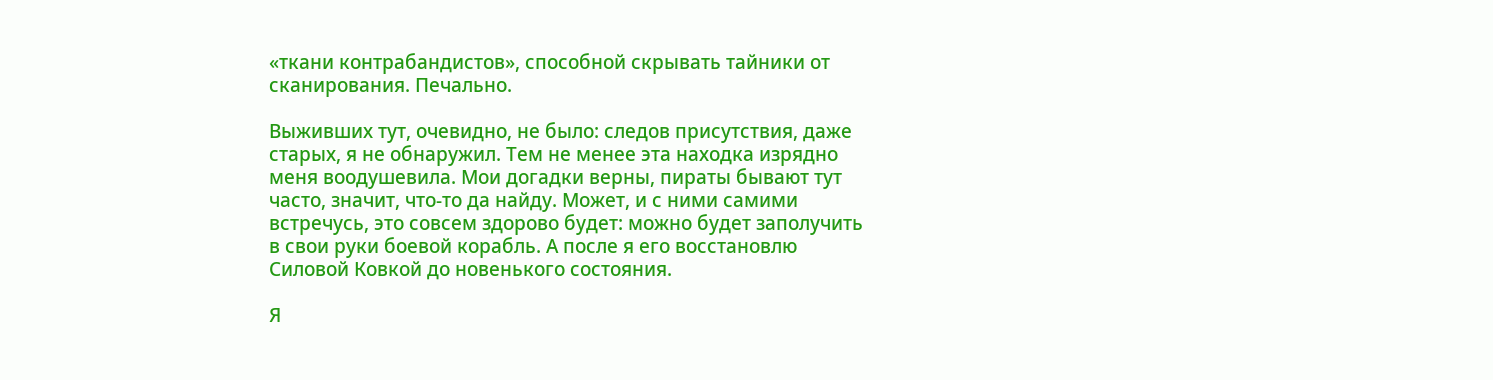«ткани контрабандистов», способной скрывать тайники от сканирования. Печально.

Выживших тут, очевидно, не было: следов присутствия, даже старых, я не обнаружил. Тем не менее эта находка изрядно меня воодушевила. Мои догадки верны, пираты бывают тут часто, значит, что-то да найду. Может, и с ними самими встречусь, это совсем здорово будет: можно будет заполучить в свои руки боевой корабль. А после я его восстановлю Силовой Ковкой до новенького состояния.

Я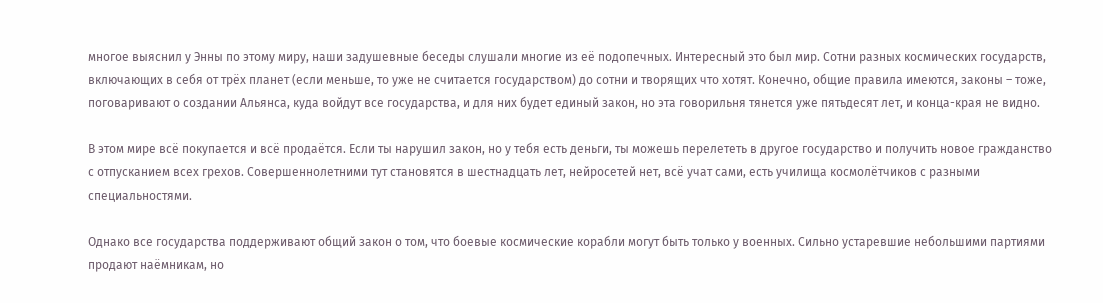многое выяснил у Энны по этому миру, наши задушевные беседы слушали многие из её подопечных. Интересный это был мир. Сотни разных космических государств, включающих в себя от трёх планет (если меньше, то уже не считается государством) до сотни и творящих что хотят. Конечно, общие правила имеются, законы – тоже, поговаривают о создании Альянса, куда войдут все государства, и для них будет единый закон, но эта говорильня тянется уже пятьдесят лет, и конца-края не видно.

В этом мире всё покупается и всё продаётся. Если ты нарушил закон, но у тебя есть деньги, ты можешь перелететь в другое государство и получить новое гражданство с отпусканием всех грехов. Совершеннолетними тут становятся в шестнадцать лет, нейросетей нет, всё учат сами, есть училища космолётчиков с разными специальностями.

Однако все государства поддерживают общий закон о том, что боевые космические корабли могут быть только у военных. Сильно устаревшие небольшими партиями продают наёмникам, но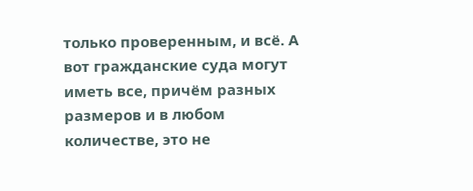только проверенным, и всё. А вот гражданские суда могут иметь все, причём разных размеров и в любом количестве, это не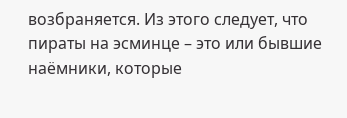возбраняется. Из этого следует, что пираты на эсминце – это или бывшие наёмники, которые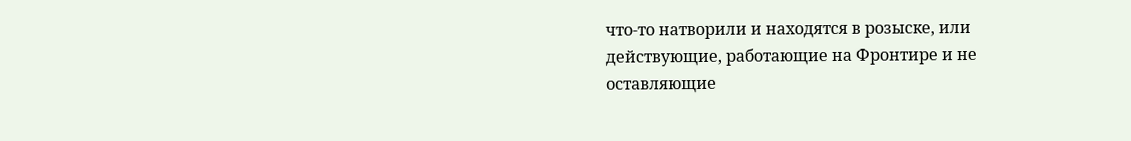что-то натворили и находятся в розыске, или действующие, работающие на Фронтире и не оставляющие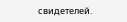свидетелей.